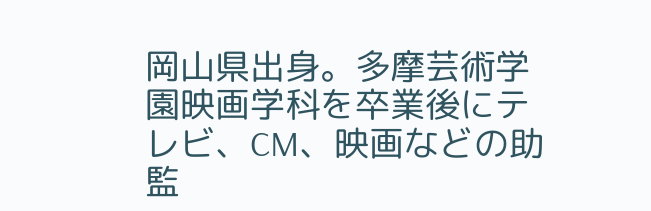岡山県出身。多摩芸術学園映画学科を卒業後にテレビ、CM、映画などの助監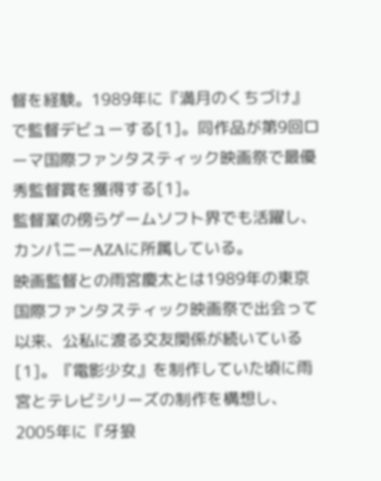督を経験。1989年に『満月のくちづけ』で監督デビューする[1]。同作品が第9回ローマ国際ファンタスティック映画祭で最優秀監督賞を獲得する[1]。
監督業の傍らゲームソフト界でも活躍し、カンパニーAZAに所属している。
映画監督との雨宮慶太とは1989年の東京国際ファンタスティック映画祭で出会って以来、公私に渡る交友関係が続いている[1]。『電影少女』を制作していた頃に雨宮とテレビシリーズの制作を構想し、2005年に『牙狼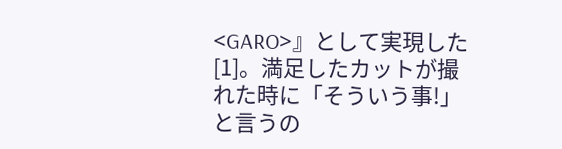<GARO>』として実現した[1]。満足したカットが撮れた時に「そういう事!」と言うの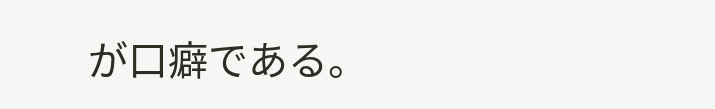が口癖である。